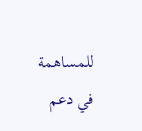للمساهمة في دعم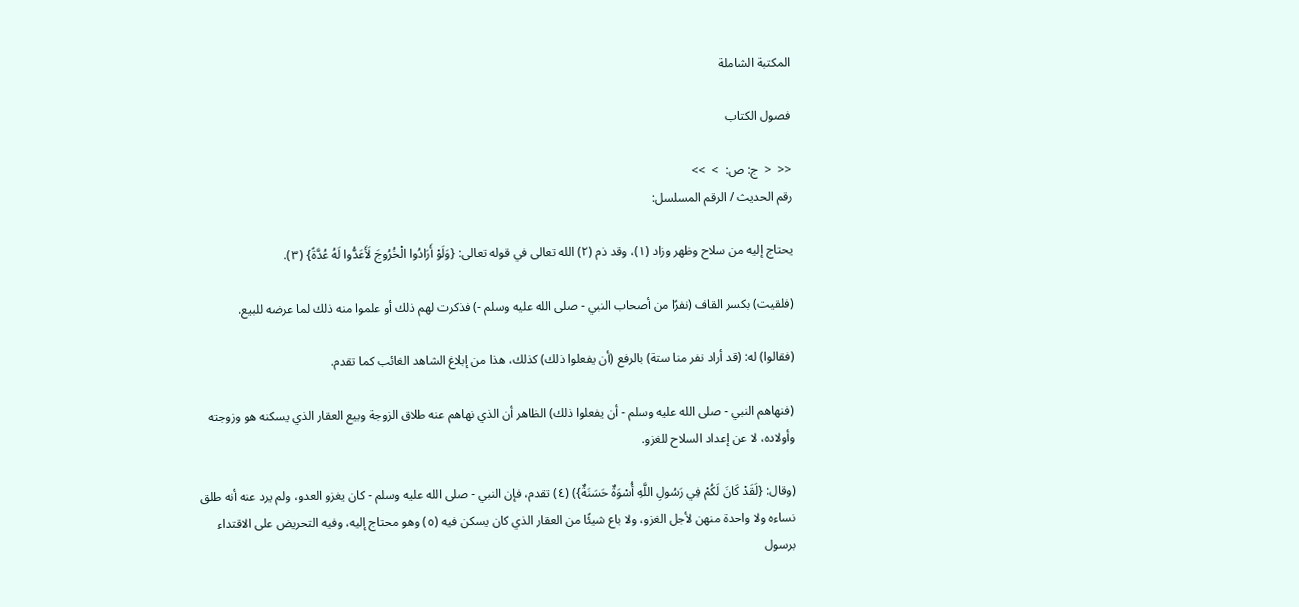المكتبة الشاملة

فصول الكتاب

<<  <  ج: ص:  >  >>
رقم الحديث / الرقم المسلسل:

يحتاج إليه من سلاح وظهر وزاد (١)، وقد ذم (٢) الله تعالى في قوله تعالى: {وَلَوْ أَرَادُوا الْخُرُوجَ لَأَعَدُّوا لَهُ عُدَّةً} (٣).

(فلقيت) بكسر القاف (نفرًا من أصحاب النبي - صلى الله عليه وسلم -) فذكرت لهم ذلك أو علموا منه ذلك لما عرضه للبيع.

(فقالوا) له: (قد أراد نفر منا ستة) بالرفع (أن يفعلوا ذلك) كذلك، هذا من إبلاغ الشاهد الغائب كما تقدم.

(فنهاهم النبي - صلى الله عليه وسلم - أن يفعلوا ذلك) الظاهر أن الذي نهاهم عنه طلاق الزوجة وبيع العقار الذي يسكنه هو وزوجته وأولاده، لا عن إعداد السلاح للغزو.

(وقال: {لَقَدْ كَانَ لَكُمْ فِي رَسُولِ اللَّهِ أُسْوَةٌ حَسَنَةٌ}) (٤) تقدم، فإن النبي - صلى الله عليه وسلم - كان يغزو العدو، ولم يرد عنه أنه طلق نساءه ولا واحدة منهن لأجل الغزو، ولا باع شيئًا من العقار الذي كان يسكن فيه (٥) وهو محتاج إليه، وفيه التحريض على الاقتداء برسول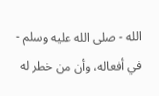الله - صلى الله عليه وسلم - في أفعاله، وأن من خطر له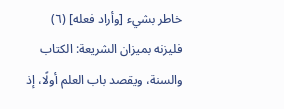خاطر بشيء [وأراد فعله] (٦) فليزنه بميزان الشريعة: الكتاب والسنة، ويقصد باب العلم أولًا، إذ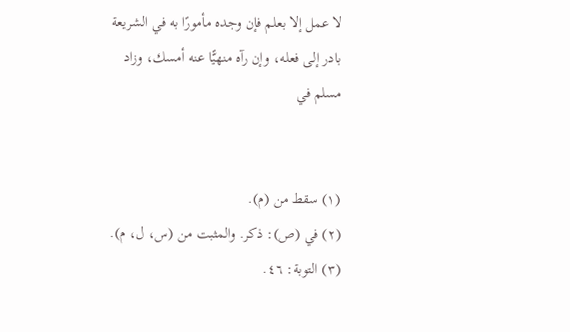لا عمل إلا بعلم فإن وجده مأمورًا به في الشريعة بادر إلى فعله، وإن رآه منهيًّا عنه أمسك، وزاد مسلم في


(١) سقط من (م).
(٢) في (ص): ذكر. والمثبت من (س، ل، م).
(٣) التوبة: ٤٦.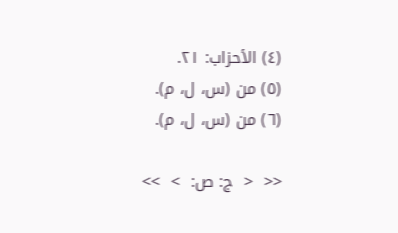(٤) الأحزاب: ٢١.
(٥) من (س، ل، م).
(٦) من (س، ل، م).

<<  <  ج: ص:  >  >>